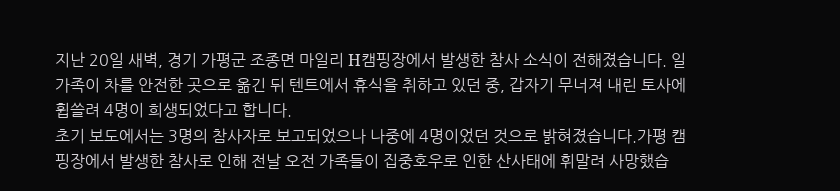지난 20일 새벽, 경기 가평군 조종면 마일리 H캠핑장에서 발생한 참사 소식이 전해졌습니다. 일가족이 차를 안전한 곳으로 옮긴 뒤 텐트에서 휴식을 취하고 있던 중, 갑자기 무너져 내린 토사에 휩쓸려 4명이 희생되었다고 합니다.
초기 보도에서는 3명의 참사자로 보고되었으나 나중에 4명이었던 것으로 밝혀졌습니다.가평 캠핑장에서 발생한 참사로 인해 전날 오전 가족들이 집중호우로 인한 산사태에 휘말려 사망했습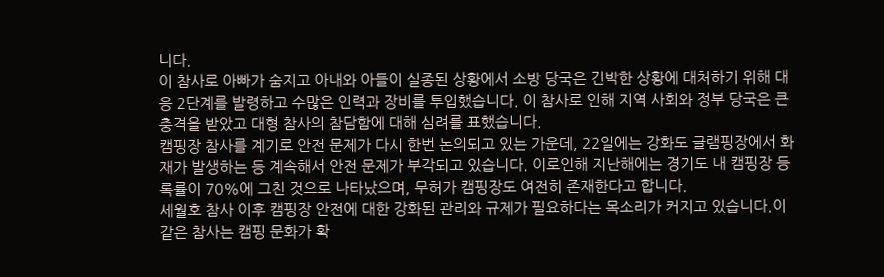니다.
이 참사로 아빠가 숨지고 아내와 아들이 실종된 상황에서 소방 당국은 긴박한 상황에 대처하기 위해 대응 2단계를 발령하고 수많은 인력과 장비를 투입했습니다. 이 참사로 인해 지역 사회와 정부 당국은 큰 충격을 받았고 대형 참사의 참담함에 대해 심려를 표했습니다.
캠핑장 참사를 계기로 안전 문제가 다시 한번 논의되고 있는 가운데, 22일에는 강화도 글램핑장에서 화재가 발생하는 등 계속해서 안전 문제가 부각되고 있습니다. 이로인해 지난해에는 경기도 내 캠핑장 등록률이 70%에 그친 것으로 나타났으며, 무허가 캠핑장도 여전히 존재한다고 합니다.
세월호 참사 이후 캠핑장 안전에 대한 강화된 관리와 규제가 필요하다는 목소리가 커지고 있습니다.이 같은 참사는 캠핑 문화가 확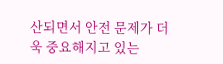산되면서 안전 문제가 더욱 중요해지고 있는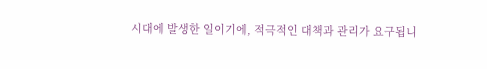시대에 발생한 일이기에, 적극적인 대책과 관리가 요구됩니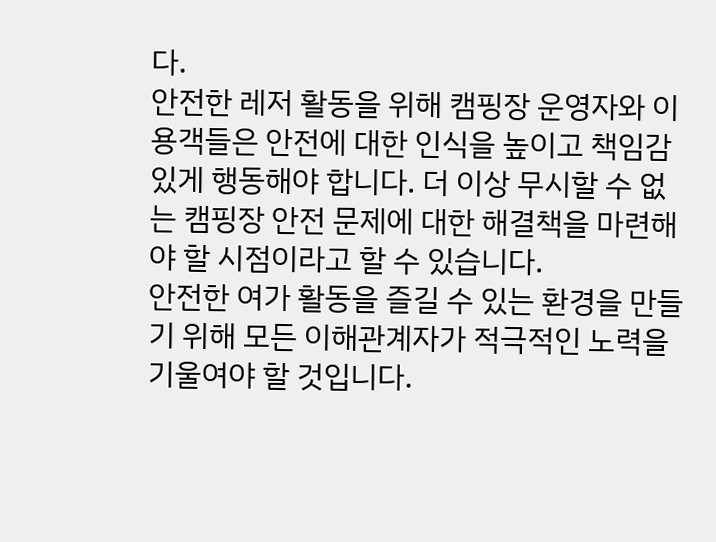다.
안전한 레저 활동을 위해 캠핑장 운영자와 이용객들은 안전에 대한 인식을 높이고 책임감 있게 행동해야 합니다. 더 이상 무시할 수 없는 캠핑장 안전 문제에 대한 해결책을 마련해야 할 시점이라고 할 수 있습니다.
안전한 여가 활동을 즐길 수 있는 환경을 만들기 위해 모든 이해관계자가 적극적인 노력을 기울여야 할 것입니다.